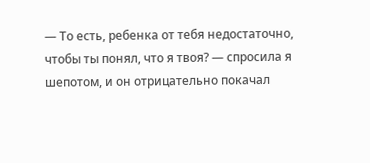— То есть, ребенка от тебя недостаточно, чтобы ты понял, что я твоя? — спросила я шепотом, и он отрицательно покачал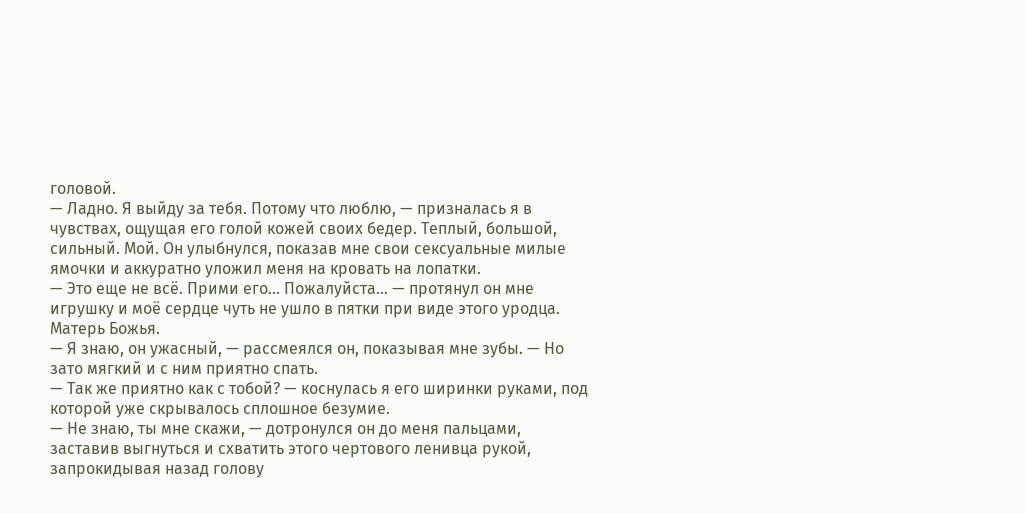головой.
— Ладно. Я выйду за тебя. Потому что люблю, — призналась я в чувствах, ощущая его голой кожей своих бедер. Теплый, большой, сильный. Мой. Он улыбнулся, показав мне свои сексуальные милые ямочки и аккуратно уложил меня на кровать на лопатки.
— Это еще не всё. Прими его… Пожалуйста… — протянул он мне игрушку и моё сердце чуть не ушло в пятки при виде этого уродца. Матерь Божья.
— Я знаю, он ужасный, — рассмеялся он, показывая мне зубы. — Но зато мягкий и с ним приятно спать.
— Так же приятно как с тобой? — коснулась я его ширинки руками, под которой уже скрывалось сплошное безумие.
— Не знаю, ты мне скажи, — дотронулся он до меня пальцами, заставив выгнуться и схватить этого чертового ленивца рукой, запрокидывая назад голову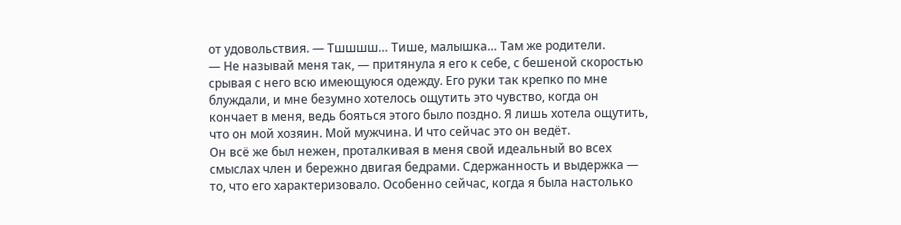от удовольствия. — Тшшшш… Тише, малышка… Там же родители.
— Не называй меня так, — притянула я его к себе, с бешеной скоростью срывая с него всю имеющуюся одежду. Его руки так крепко по мне блуждали, и мне безумно хотелось ощутить это чувство, когда он кончает в меня, ведь бояться этого было поздно. Я лишь хотела ощутить, что он мой хозяин. Мой мужчина. И что сейчас это он ведёт.
Он всё же был нежен, проталкивая в меня свой идеальный во всех смыслах член и бережно двигая бедрами. Сдержанность и выдержка — то, что его характеризовало. Особенно сейчас, когда я была настолько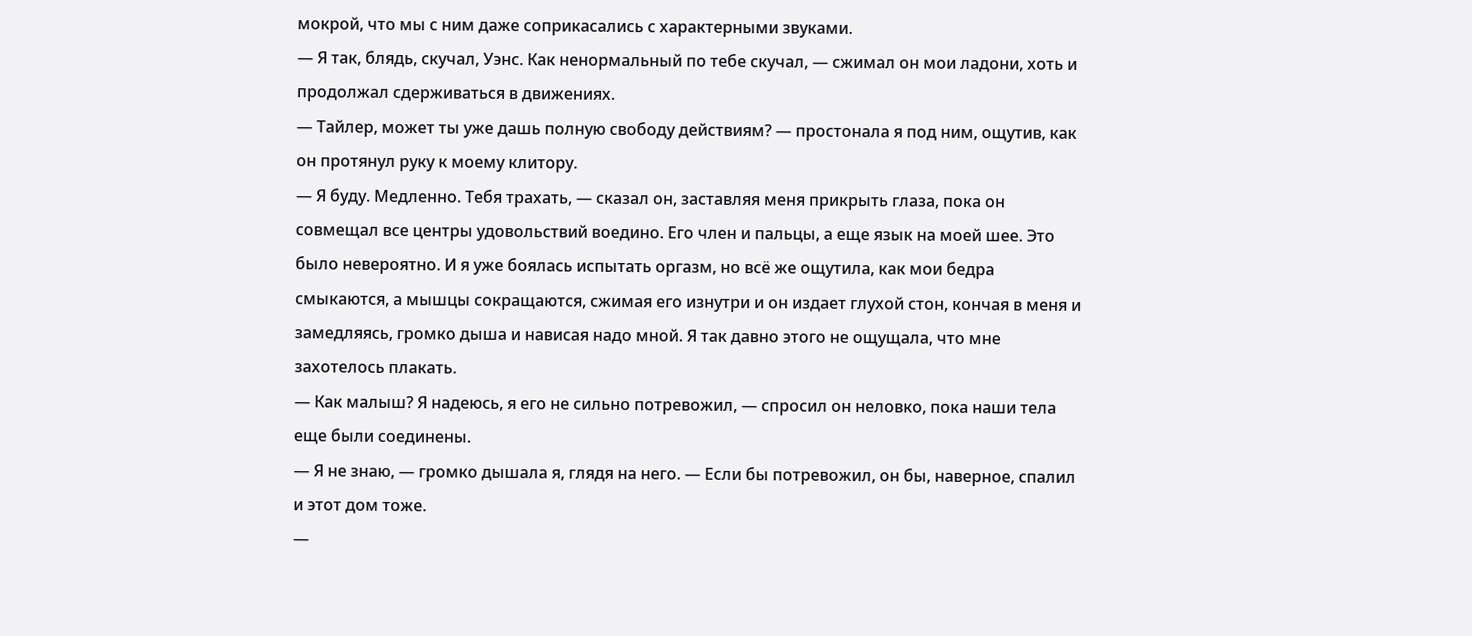мокрой, что мы с ним даже соприкасались с характерными звуками.
— Я так, блядь, скучал, Уэнс. Как ненормальный по тебе скучал, — сжимал он мои ладони, хоть и продолжал сдерживаться в движениях.
— Тайлер, может ты уже дашь полную свободу действиям? — простонала я под ним, ощутив, как он протянул руку к моему клитору.
— Я буду. Медленно. Тебя трахать, — сказал он, заставляя меня прикрыть глаза, пока он совмещал все центры удовольствий воедино. Его член и пальцы, а еще язык на моей шее. Это было невероятно. И я уже боялась испытать оргазм, но всё же ощутила, как мои бедра смыкаются, а мышцы сокращаются, сжимая его изнутри и он издает глухой стон, кончая в меня и замедляясь, громко дыша и нависая надо мной. Я так давно этого не ощущала, что мне захотелось плакать.
— Как малыш? Я надеюсь, я его не сильно потревожил, — спросил он неловко, пока наши тела еще были соединены.
— Я не знаю, — громко дышала я, глядя на него. — Если бы потревожил, он бы, наверное, спалил и этот дом тоже.
—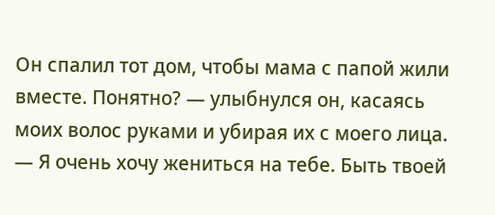Он спалил тот дом, чтобы мама с папой жили вместе. Понятно? — улыбнулся он, касаясь моих волос руками и убирая их с моего лица. — Я очень хочу жениться на тебе. Быть твоей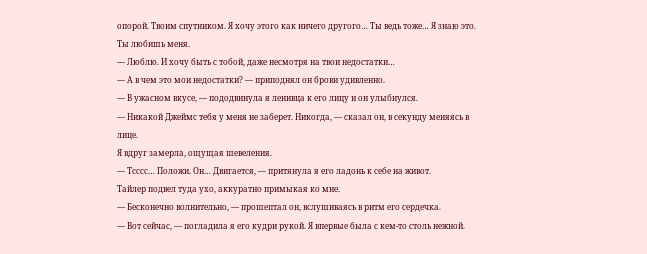опорой. Твоим спутником. Я хочу этого как ничего другого… Ты ведь тоже… Я знаю это. Ты любишь меня.
— Люблю. И хочу быть с тобой, даже несмотря на твои недостатки…
— А в чем это мои недостатки? — приподнял он брови удивленно.
— В ужасном вкусе, — пододвинула я ленивца к его лицу и он улыбнулся.
— Никакой Джеймс тебя у меня не заберет. Никогда, — сказал он, в секунду меняясь в лице.
Я вдруг замерла, ощущая шевеления.
— Тсссс… Положи. Он… Двигается, — притянула я его ладонь к себе на живот.
Тайлер подвел туда ухо, аккуратно примыкая ко мне.
— Бесконечно волнительно, — прошептал он, вслушиваясь в ритм его сердечка.
— Вот сейчас, — погладила я его кудри рукой. Я впервые была с кем-то столь нежной.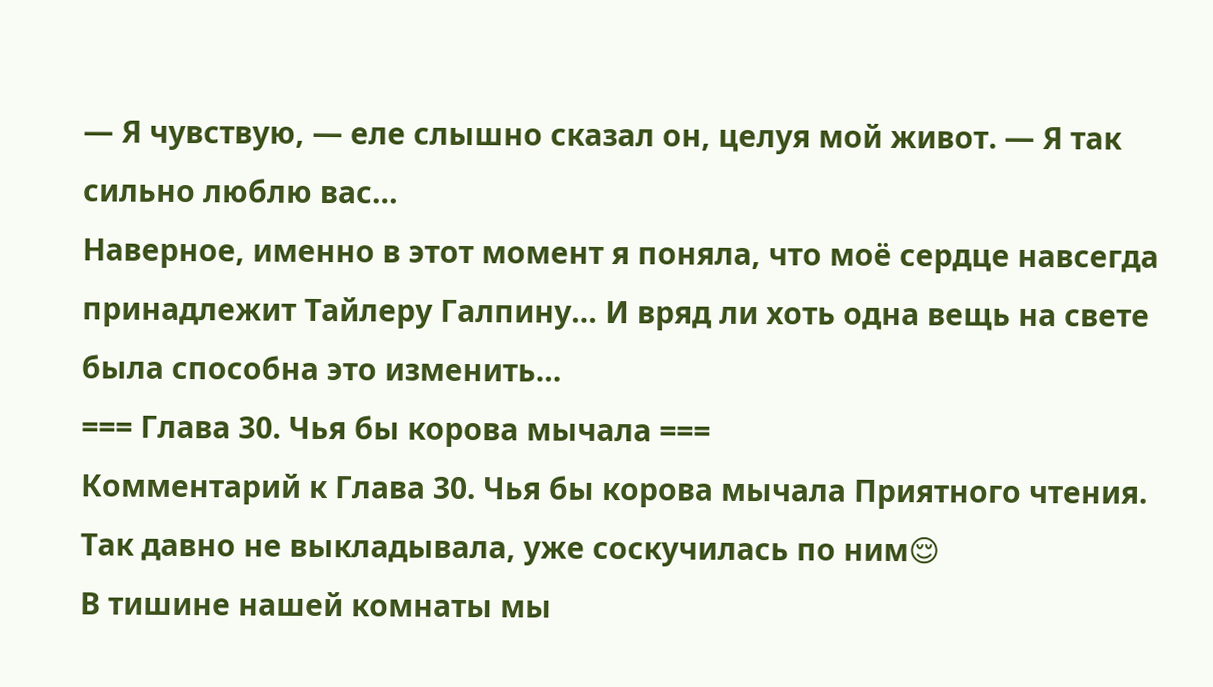— Я чувствую, — еле слышно сказал он, целуя мой живот. — Я так сильно люблю вас…
Наверное, именно в этот момент я поняла, что моё сердце навсегда принадлежит Тайлеру Галпину… И вряд ли хоть одна вещь на свете была способна это изменить…
=== Глава 30. Чья бы корова мычала ===
Комментарий к Глава 30. Чья бы корова мычала Приятного чтения. Так давно не выкладывала, уже соскучилась по ним😌
В тишине нашей комнаты мы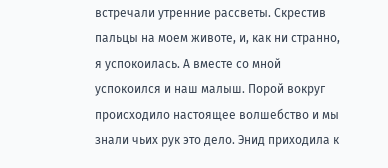встречали утренние рассветы. Скрестив пальцы на моем животе, и, как ни странно, я успокоилась. А вместе со мной успокоился и наш малыш. Порой вокруг происходило настоящее волшебство и мы знали чьих рук это дело. Энид приходила к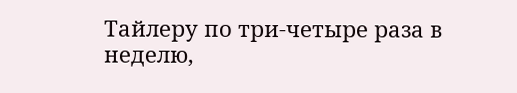Тайлеру по три-четыре раза в неделю,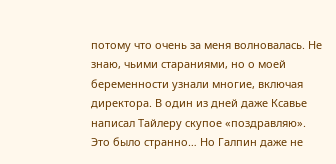потому что очень за меня волновалась. Не знаю, чьими стараниями, но о моей беременности узнали многие, включая директора. В один из дней даже Ксавье написал Тайлеру скупое «поздравляю». Это было странно… Но Галпин даже не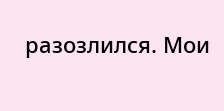разозлился. Мои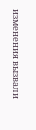изменения вызвали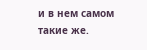и в нем самом такие же.